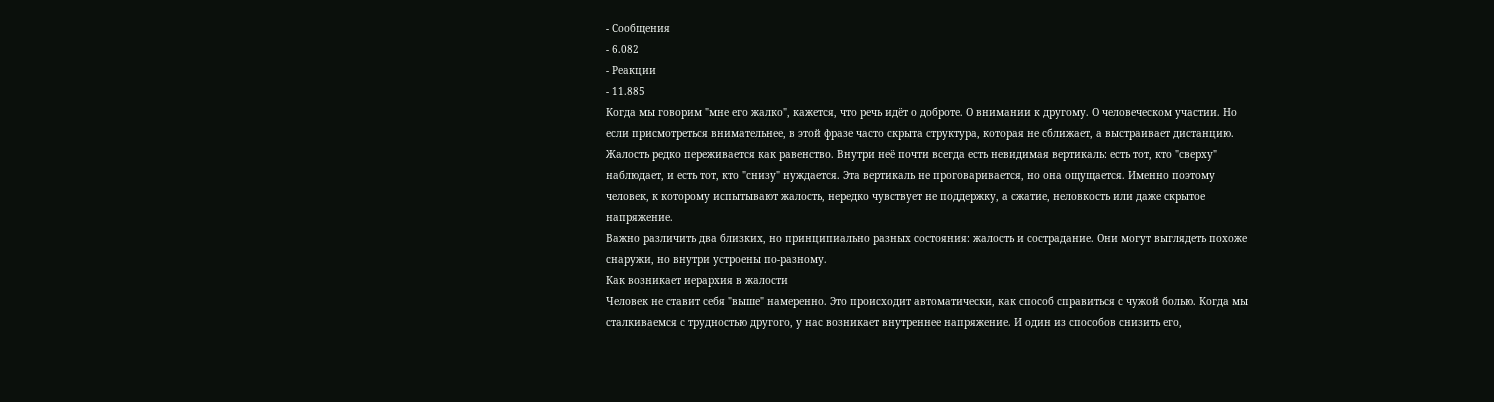- Сообщения
- 6.082
- Реакции
- 11.885
Когда мы говорим "мне его жалко", кажется, что речь идёт о доброте. О внимании к другому. О человеческом участии. Но если присмотреться внимательнее, в этой фразе часто скрыта структура, которая не сближает, а выстраивает дистанцию.
Жалость редко переживается как равенство. Внутри неё почти всегда есть невидимая вертикаль: есть тот, кто "сверху" наблюдает, и есть тот, кто "снизу" нуждается. Эта вертикаль не проговаривается, но она ощущается. Именно поэтому человек, к которому испытывают жалость, нередко чувствует не поддержку, а сжатие, неловкость или даже скрытое напряжение.
Важно различить два близких, но принципиально разных состояния: жалость и сострадание. Они могут выглядеть похоже снаружи, но внутри устроены по-разному.
Как возникает иерархия в жалости
Человек не ставит себя "выше" намеренно. Это происходит автоматически, как способ справиться с чужой болью. Когда мы сталкиваемся с трудностью другого, у нас возникает внутреннее напряжение. И один из способов снизить его,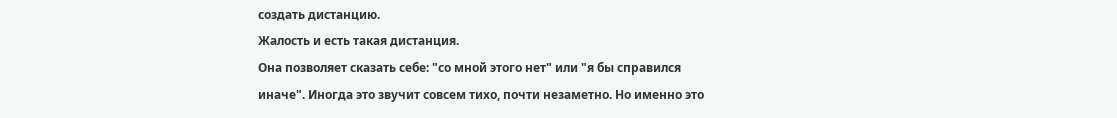создать дистанцию.
Жалость и есть такая дистанция.
Она позволяет сказать себе: "со мной этого нет" или "я бы справился иначе". Иногда это звучит совсем тихо, почти незаметно. Но именно это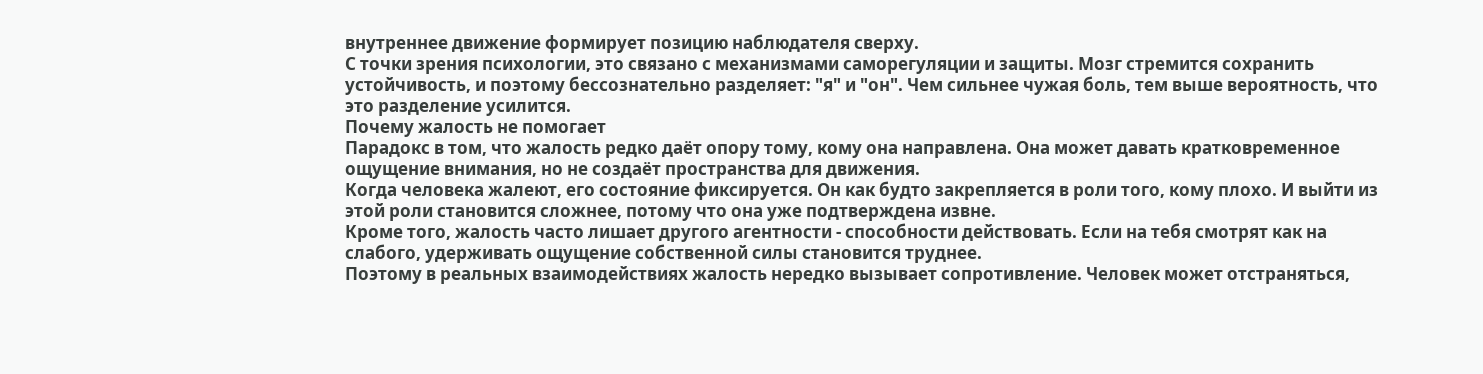внутреннее движение формирует позицию наблюдателя сверху.
С точки зрения психологии, это связано с механизмами саморегуляции и защиты. Мозг стремится сохранить устойчивость, и поэтому бессознательно разделяет: "я" и "он". Чем сильнее чужая боль, тем выше вероятность, что это разделение усилится.
Почему жалость не помогает
Парадокс в том, что жалость редко даёт опору тому, кому она направлена. Она может давать кратковременное ощущение внимания, но не создаёт пространства для движения.
Когда человека жалеют, его состояние фиксируется. Он как будто закрепляется в роли того, кому плохо. И выйти из этой роли становится сложнее, потому что она уже подтверждена извне.
Кроме того, жалость часто лишает другого агентности - способности действовать. Если на тебя смотрят как на слабого, удерживать ощущение собственной силы становится труднее.
Поэтому в реальных взаимодействиях жалость нередко вызывает сопротивление. Человек может отстраняться,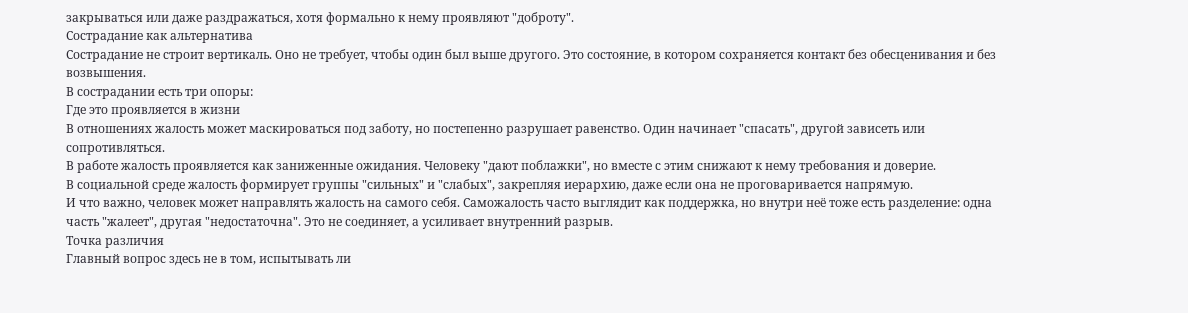закрываться или даже раздражаться, хотя формально к нему проявляют "доброту".
Сострадание как альтернатива
Сострадание не строит вертикаль. Оно не требует, чтобы один был выше другого. Это состояние, в котором сохраняется контакт без обесценивания и без возвышения.
В сострадании есть три опоры:
Где это проявляется в жизни
В отношениях жалость может маскироваться под заботу, но постепенно разрушает равенство. Один начинает "спасать", другой зависеть или сопротивляться.
В работе жалость проявляется как заниженные ожидания. Человеку "дают поблажки", но вместе с этим снижают к нему требования и доверие.
В социальной среде жалость формирует группы "сильных" и "слабых", закрепляя иерархию, даже если она не проговаривается напрямую.
И что важно, человек может направлять жалость на самого себя. Саможалость часто выглядит как поддержка, но внутри неё тоже есть разделение: одна часть "жалеет", другая "недостаточна". Это не соединяет, а усиливает внутренний разрыв.
Точка различия
Главный вопрос здесь не в том, испытывать ли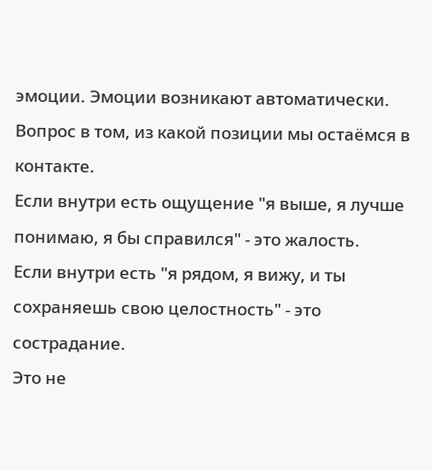эмоции. Эмоции возникают автоматически. Вопрос в том, из какой позиции мы остаёмся в контакте.
Если внутри есть ощущение "я выше, я лучше понимаю, я бы справился" - это жалость.
Если внутри есть "я рядом, я вижу, и ты сохраняешь свою целостность" - это сострадание.
Это не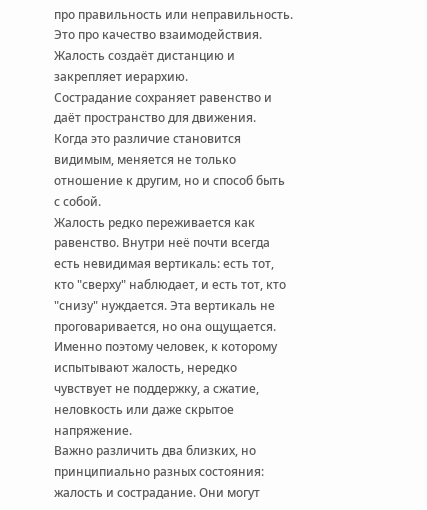про правильность или неправильность. Это про качество взаимодействия.
Жалость создаёт дистанцию и закрепляет иерархию.
Сострадание сохраняет равенство и даёт пространство для движения.
Когда это различие становится видимым, меняется не только отношение к другим, но и способ быть с собой.
Жалость редко переживается как равенство. Внутри неё почти всегда есть невидимая вертикаль: есть тот, кто "сверху" наблюдает, и есть тот, кто "снизу" нуждается. Эта вертикаль не проговаривается, но она ощущается. Именно поэтому человек, к которому испытывают жалость, нередко чувствует не поддержку, а сжатие, неловкость или даже скрытое напряжение.
Важно различить два близких, но принципиально разных состояния: жалость и сострадание. Они могут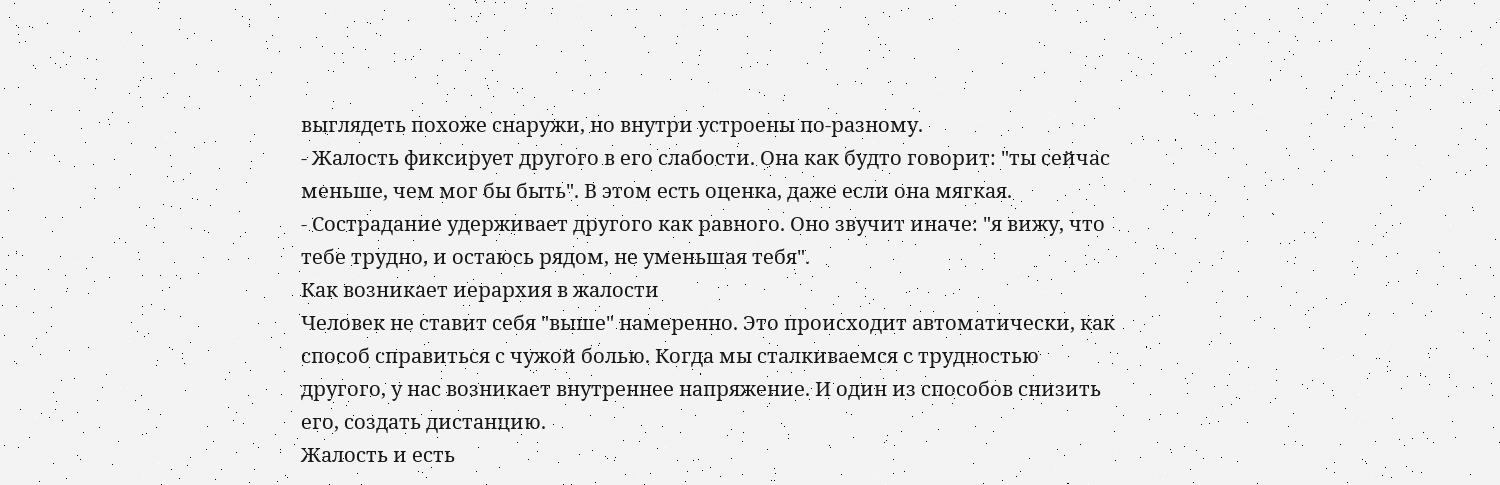выглядеть похоже снаружи, но внутри устроены по-разному.
- Жалость фиксирует другого в его слабости. Она как будто говорит: "ты сейчас меньше, чем мог бы быть". В этом есть оценка, даже если она мягкая.
- Сострадание удерживает другого как равного. Оно звучит иначе: "я вижу, что тебе трудно, и остаюсь рядом, не уменьшая тебя".
Как возникает иерархия в жалости
Человек не ставит себя "выше" намеренно. Это происходит автоматически, как способ справиться с чужой болью. Когда мы сталкиваемся с трудностью другого, у нас возникает внутреннее напряжение. И один из способов снизить его, создать дистанцию.
Жалость и есть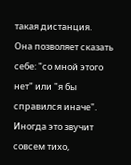такая дистанция.
Она позволяет сказать себе: "со мной этого нет" или "я бы справился иначе". Иногда это звучит совсем тихо,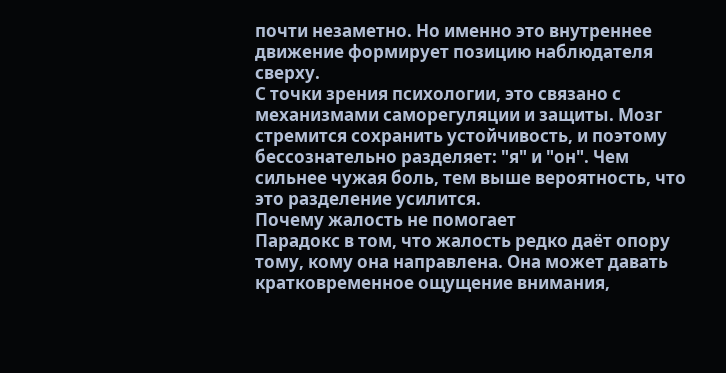почти незаметно. Но именно это внутреннее движение формирует позицию наблюдателя сверху.
С точки зрения психологии, это связано с механизмами саморегуляции и защиты. Мозг стремится сохранить устойчивость, и поэтому бессознательно разделяет: "я" и "он". Чем сильнее чужая боль, тем выше вероятность, что это разделение усилится.
Почему жалость не помогает
Парадокс в том, что жалость редко даёт опору тому, кому она направлена. Она может давать кратковременное ощущение внимания,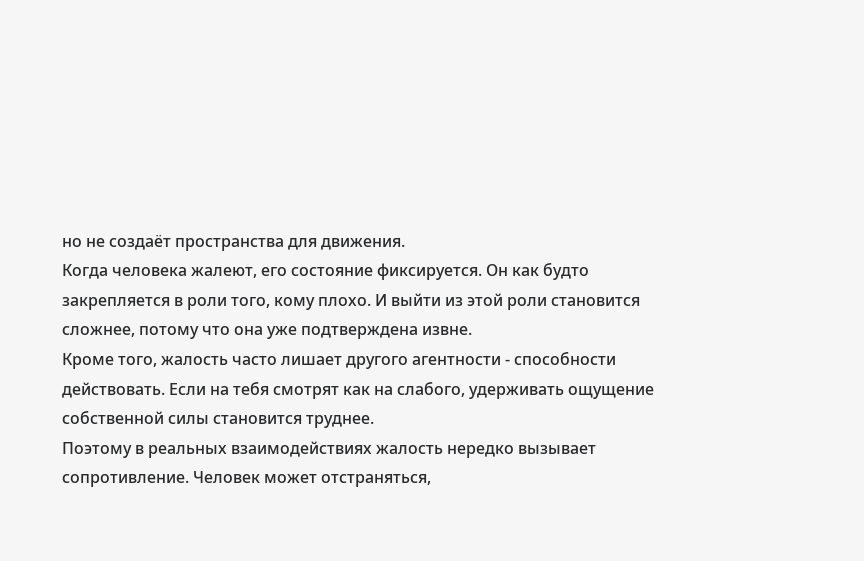но не создаёт пространства для движения.
Когда человека жалеют, его состояние фиксируется. Он как будто закрепляется в роли того, кому плохо. И выйти из этой роли становится сложнее, потому что она уже подтверждена извне.
Кроме того, жалость часто лишает другого агентности - способности действовать. Если на тебя смотрят как на слабого, удерживать ощущение собственной силы становится труднее.
Поэтому в реальных взаимодействиях жалость нередко вызывает сопротивление. Человек может отстраняться,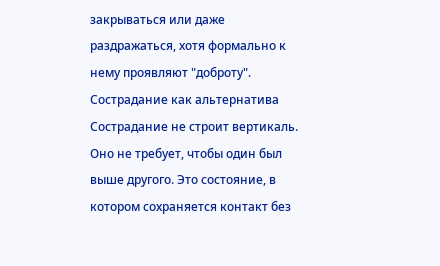закрываться или даже раздражаться, хотя формально к нему проявляют "доброту".
Сострадание как альтернатива
Сострадание не строит вертикаль. Оно не требует, чтобы один был выше другого. Это состояние, в котором сохраняется контакт без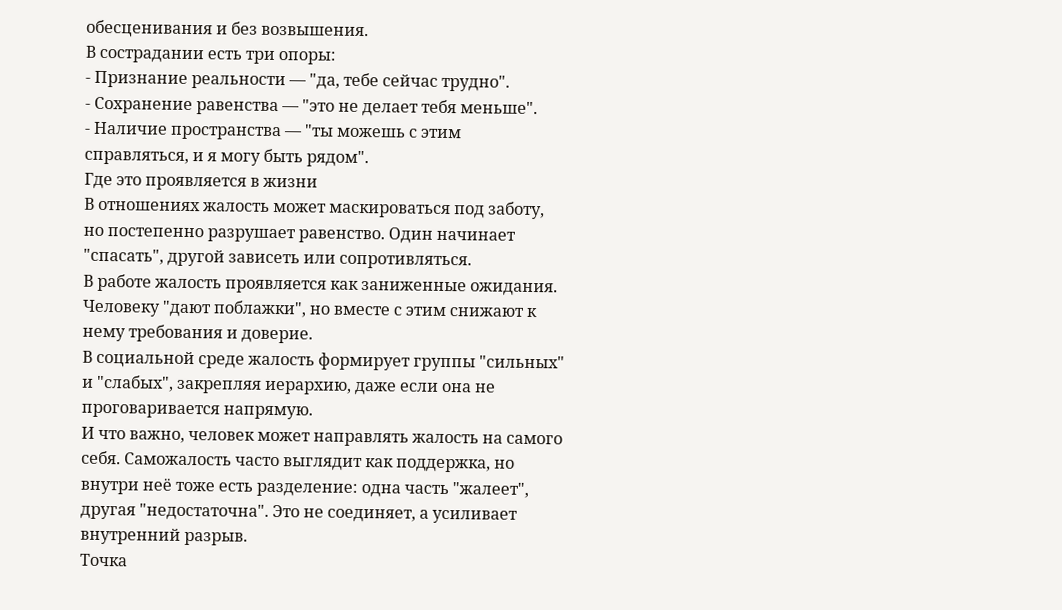обесценивания и без возвышения.
В сострадании есть три опоры:
- Признание реальности — "да, тебе сейчас трудно".
- Сохранение равенства — "это не делает тебя меньше".
- Наличие пространства — "ты можешь с этим справляться, и я могу быть рядом".
Где это проявляется в жизни
В отношениях жалость может маскироваться под заботу, но постепенно разрушает равенство. Один начинает "спасать", другой зависеть или сопротивляться.
В работе жалость проявляется как заниженные ожидания. Человеку "дают поблажки", но вместе с этим снижают к нему требования и доверие.
В социальной среде жалость формирует группы "сильных" и "слабых", закрепляя иерархию, даже если она не проговаривается напрямую.
И что важно, человек может направлять жалость на самого себя. Саможалость часто выглядит как поддержка, но внутри неё тоже есть разделение: одна часть "жалеет", другая "недостаточна". Это не соединяет, а усиливает внутренний разрыв.
Точка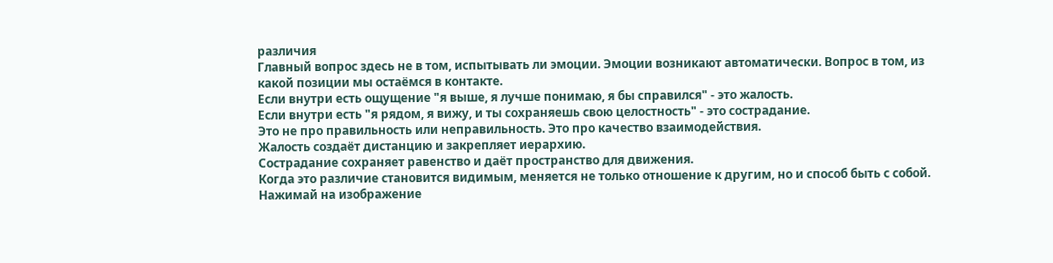различия
Главный вопрос здесь не в том, испытывать ли эмоции. Эмоции возникают автоматически. Вопрос в том, из какой позиции мы остаёмся в контакте.
Если внутри есть ощущение "я выше, я лучше понимаю, я бы справился" - это жалость.
Если внутри есть "я рядом, я вижу, и ты сохраняешь свою целостность" - это сострадание.
Это не про правильность или неправильность. Это про качество взаимодействия.
Жалость создаёт дистанцию и закрепляет иерархию.
Сострадание сохраняет равенство и даёт пространство для движения.
Когда это различие становится видимым, меняется не только отношение к другим, но и способ быть с собой.
Нажимай на изображение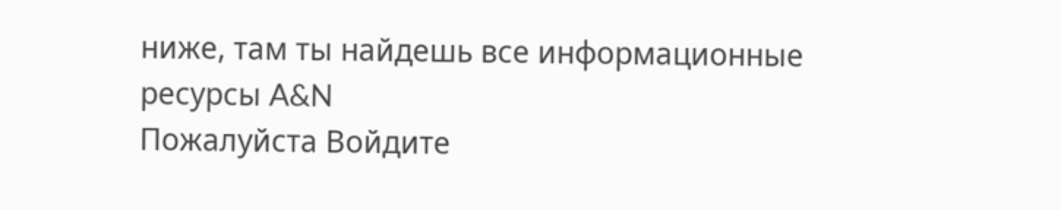ниже, там ты найдешь все информационные ресурсы A&N
Пожалуйста Войдите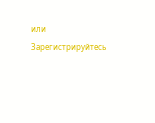или Зарегистрируйтесь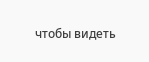чтобы видеть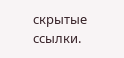скрытые ссылки.